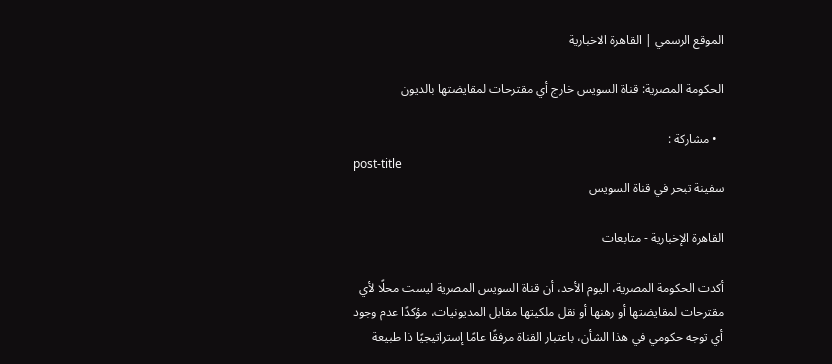الموقع الرسمي | القاهرة الاخبارية

الحكومة المصرية: قناة السويس خارج أي مقترحات لمقايضتها بالديون

  • مشاركة :
post-title
سفينة تبحر في قناة السويس

القاهرة الإخبارية - متابعات

أكدت الحكومة المصرية، اليوم الأحد، أن قناة السويس المصرية ليست محلًا لأي مقترحات لمقايضتها أو رهنها أو نقل ملكيتها مقابل المديونيات، مؤكدًا عدم وجود أي توجه حكومي في هذا الشأن، باعتبار القناة مرفقًا عامًا إستراتيجيًا ذا طبيعة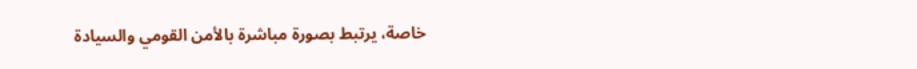خاصة، يرتبط بصورة مباشرة بالأمن القومي والسيادة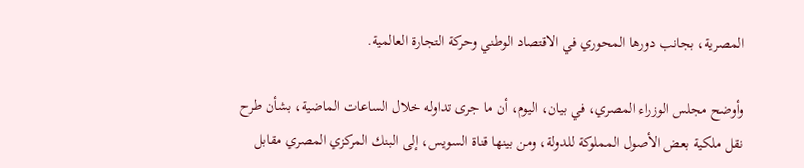المصرية، بجانب دورها المحوري في الاقتصاد الوطني وحركة التجارة العالمية.

وأوضح مجلس الوزراء المصري، في بيان، اليوم، أن ما جرى تداوله خلال الساعات الماضية، بشأن طرح نقل ملكية بعض الأصول المملوكة للدولة، ومن بينها قناة السويس، إلى البنك المركزي المصري مقابل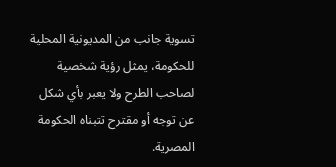تسوية جانب من المديونية المحلية للحكومة، يمثل رؤية شخصية لصاحب الطرح ولا يعبر بأي شكل عن توجه أو مقترح تتبناه الحكومة المصرية.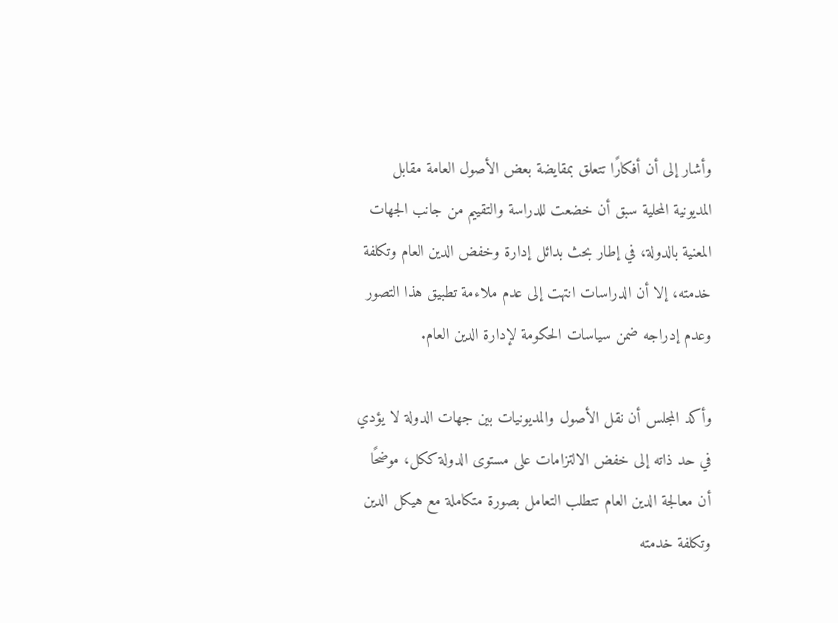وأشار إلى أن أفكارًا تتعلق بمقايضة بعض الأصول العامة مقابل المديونية المحلية سبق أن خضعت للدراسة والتقييم من جانب الجهات المعنية بالدولة، في إطار بحث بدائل إدارة وخفض الدين العام وتكلفة خدمته، إلا أن الدراسات انتهت إلى عدم ملاءمة تطبيق هذا التصور وعدم إدراجه ضمن سياسات الحكومة لإدارة الدين العام.

وأكد المجلس أن نقل الأصول والمديونيات بين جهات الدولة لا يؤدي في حد ذاته إلى خفض الالتزامات على مستوى الدولة ككل، موضحًا أن معالجة الدين العام تتطلب التعامل بصورة متكاملة مع هيكل الدين وتكلفة خدمته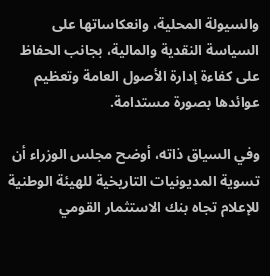والسيولة المحلية، وانعكاساتها على السياسة النقدية والمالية، بجانب الحفاظ على كفاءة إدارة الأصول العامة وتعظيم عوائدها بصورة مستدامة.

وفي السياق ذاته، أوضح مجلس الوزراء أن تسوية المديونيات التاريخية للهيئة الوطنية للإعلام تجاه بنك الاستثمار القومي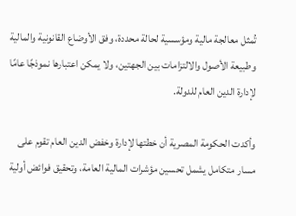تُمثل معالجة مالية ومؤسسية لحالة محددة، وفق الأوضاع القانونية والمالية وطبيعة الأصول والالتزامات بين الجهتين، ولا يمكن اعتبارها نموذجًا عامًا لإدارة الدين العام للدولة.

وأكدت الحكومة المصرية أن خطتها لإدارة وخفض الدين العام تقوم على مسار متكامل يشمل تحسين مؤشرات المالية العامة، وتحقيق فوائض أولية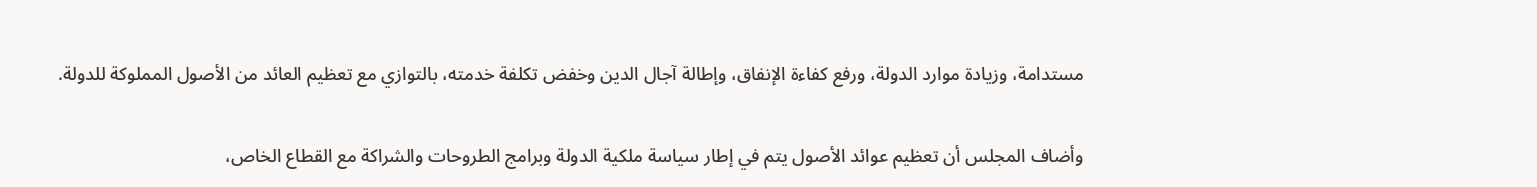مستدامة، وزيادة موارد الدولة، ورفع كفاءة الإنفاق، وإطالة آجال الدين وخفض تكلفة خدمته، بالتوازي مع تعظيم العائد من الأصول المملوكة للدولة.

وأضاف المجلس أن تعظيم عوائد الأصول يتم في إطار سياسة ملكية الدولة وبرامج الطروحات والشراكة مع القطاع الخاص،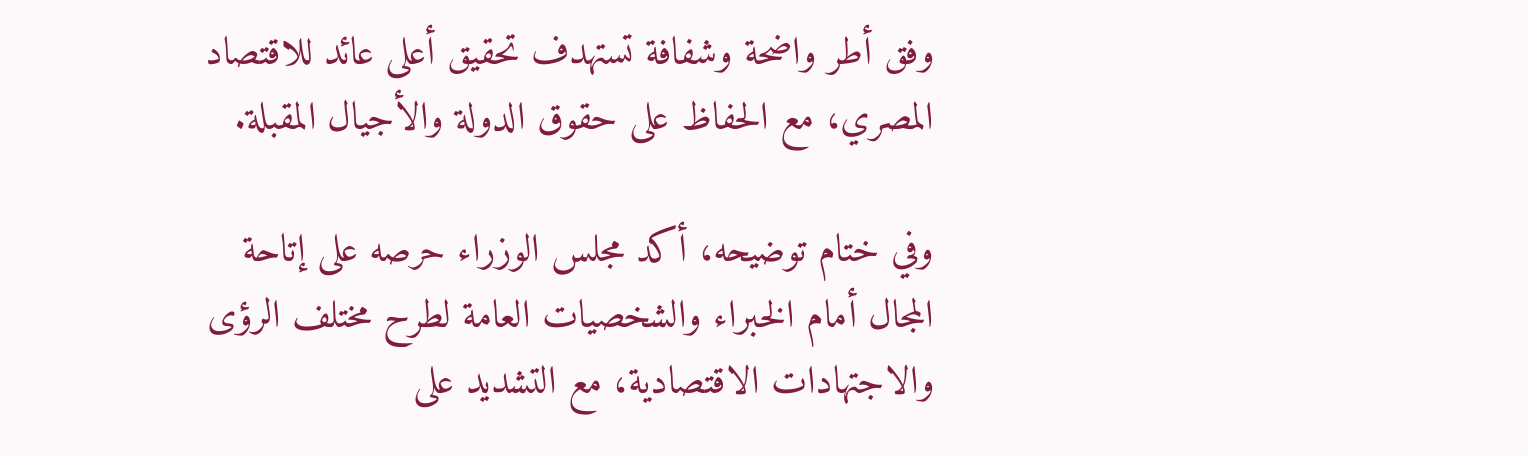وفق أطر واضحة وشفافة تستهدف تحقيق أعلى عائد للاقتصاد المصري، مع الحفاظ على حقوق الدولة والأجيال المقبلة.

وفي ختام توضيحه، أكد مجلس الوزراء حرصه على إتاحة المجال أمام الخبراء والشخصيات العامة لطرح مختلف الرؤى والاجتهادات الاقتصادية، مع التشديد على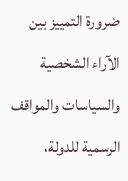ضرورة التمييز بين الآراء الشخصية والسياسات والمواقف الرسمية للدولة،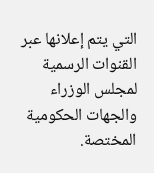التي يتم إعلانها عبر القنوات الرسمية لمجلس الوزراء والجهات الحكومية المختصة.